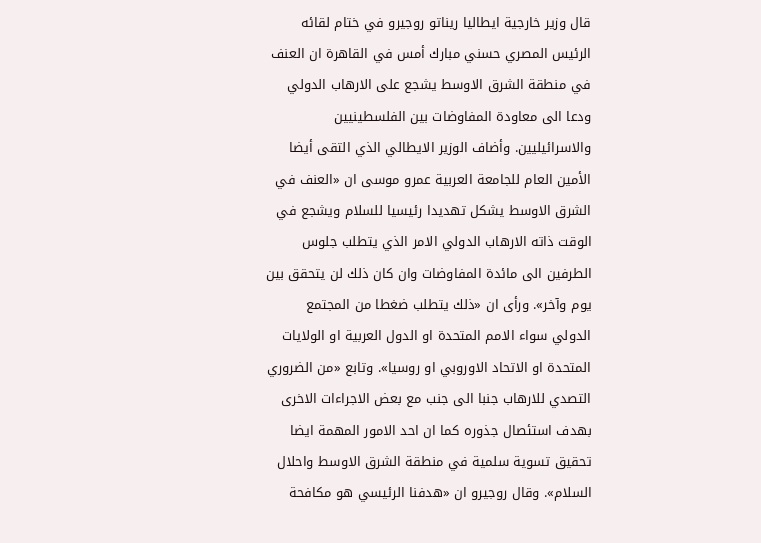قال وزير خارجية ايطاليا ريناتو روجيرو في ختام لقائه الرئيس المصري حسني مبارك أمس في القاهرة ان العنف في منطقة الشرق الاوسط يشجع على الارهاب الدولي ودعا الى معاودة المفاوضات بين الفلسطينيين والاسرائيليين. وأضاف الوزير الايطالي الذي التقى أيضا الأمين العام للجامعة العربية عمرو موسى ان «العنف في الشرق الاوسط يشكل تهديدا رئيسيا للسلام ويشجع في الوقت ذاته الارهاب الدولي الامر الذي يتطلب جلوس الطرفين الى مائدة المفاوضات وان كان ذلك لن يتحقق بين يوم وآخر». ورأى ان «ذلك يتطلب ضغطا من المجتمع الدولي سواء الامم المتحدة او الدول العربية او الولايات المتحدة او الاتحاد الاوروبي او روسيا». وتابع «من الضروري التصدي للارهاب جنبا الى جنب مع بعض الاجراءات الاخرى بهدف استئصال جذوره كما ان احد الامور المهمة ايضا تحقيق تسوية سلمية في منطقة الشرق الاوسط واحلال السلام». وقال روجيرو ان «هدفنا الرئيسي هو مكافحة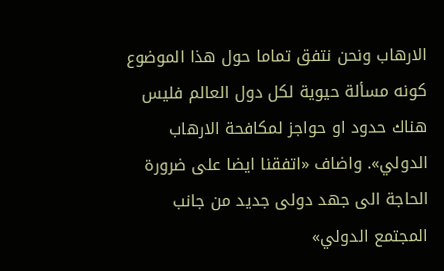الارهاب ونحن نتفق تماما حول هذا الموضوع كونه مسألة حيوية لكل دول العالم فليس هناك حدود او حواجز لمكافحة الارهاب الدولي». واضاف «اتفقنا ايضا على ضرورة الحاجة الى جهد دولى جديد من جانب المجتمع الدولي»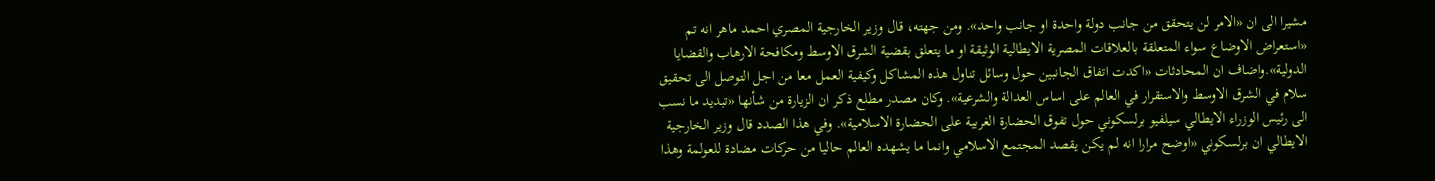مشيرا الى ان «الامر لن يتحقق من جانب دولة واحدة او جانب واحد». ومن جهته، قال وزير الخارجية المصري احمد ماهر انه تم «استعراض الاوضاع سواء المتعلقة بالعلاقات المصرية الايطالية الوثيقة او ما يتعلق بقضية الشرق الاوسط ومكافحة الارهاب والقضايا الدولية».واضاف ان المحادثات «اكدت اتفاق الجانبين حول وسائل تناول هذه المشاكل وكيفية العمل معا من اجل التوصل الى تحقيق سلام في الشرق الاوسط والاستقرار في العالم على اساس العدالة والشرعية». وكان مصدر مطلع ذكر ان الزيارة من شأنها «تبديد ما نسب الى رئيس الوزراء الايطالي سيلفيو برلسكوني حول تفوق الحضارة الغربية على الحضارة الاسلامية». وفي هذا الصدد قال وزير الخارجية الايطالي ان برلسكوني «اوضح مرارا انه لم يكن يقصد المجتمع الاسلامي وانما ما يشهده العالم حاليا من حركات مضادة للعولمة وهذا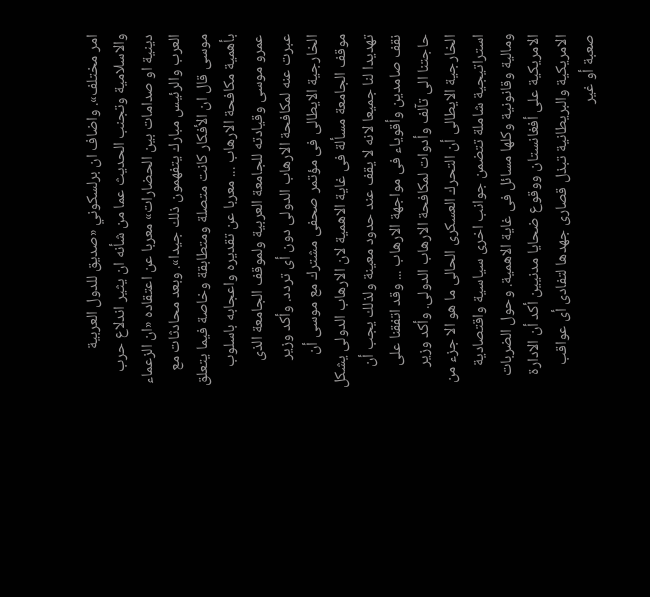امر مختلف». واضاف ان برلسكوني «صديق للدول العربية والاسلامية وتجنب الحديث عما من شأنه ان يثير اندلاع حرب دينية او صدامات بين الحضارات» معربا عن اعتقاده «ان الزعماء العرب والرئيس مبارك يتفهمون ذلك جيدا». وبعد محادثات مع موسى قال ان الأفكار كانت متصلة ومتطابقة وخاصة فيما يتعلق بأهمية مكافحة الارهاب ... معربا عن تقديره واعجابه باسلوب عمرو موسى وقيادته للجامعة العربية ولموقف الجامعة الذى عبرت عنه لمكافحة الارهاب الدولى دون أى تردد. وأكد وزير الخارجية الايطالى فى مؤتمر صحفى مشترك مع موسى أن موقف الجامعة مسألة فى غاية الاهمية لان الارهاب الدولى يشكل تهديدا لنا جميعا لانه لا يقف عند حدود معينة ولذلك يجب أن نقف صامدين وأقوياء فى مواجهة الارهاب ... وقد اتفقنا على حاجتنا الى تآلف وأدوات لمكافحة الارهاب الدولى. وأكد وزير الخارجية الايطالى أن التحرك العسكرى الحالى ما هو الا جزء من استراتيجية شاملة تتضمن جوانب اخرى سياسية واقتصادية ومالية وقانونية وكلها مسائل فى غاية الاهمية. وحول الضربات الامريكية على أفغانستان ووقوع ضحايا مدنيين أكد أن الادارة الامريكية والبريطانية تبذل قصارى جهدها لتفادى أى عواقب صعبة أو غير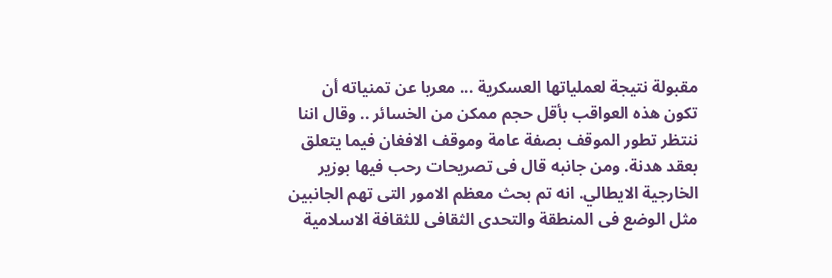مقبولة نتيجة لعملياتها العسكرية ... معربا عن تمنياته أن تكون هذه العواقب بأقل حجم ممكن من الخسائر .. وقال اننا ننتظر تطور الموقف بصفة عامة وموقف الافغان فيما يتعلق بعقد هدنة. ومن جانبه قال فى تصريحات رحب فيها بوزير الخارجية الايطالي. انه تم بحث معظم الامور التى تهم الجانبين مثل الوضع فى المنطقة والتحدى الثقافى للثقافة الاسلامية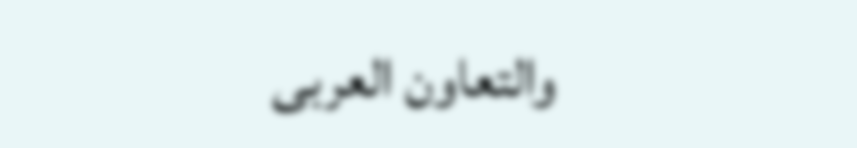والتعاون العربى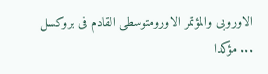الاوروبى والمؤتمر الاورومتوسطى القادم فى بروكسل ... مؤكدا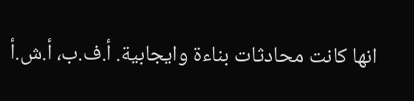انها كانت محادثات بناءة وايجابية. أ.ف.ب، أ.ش.أ